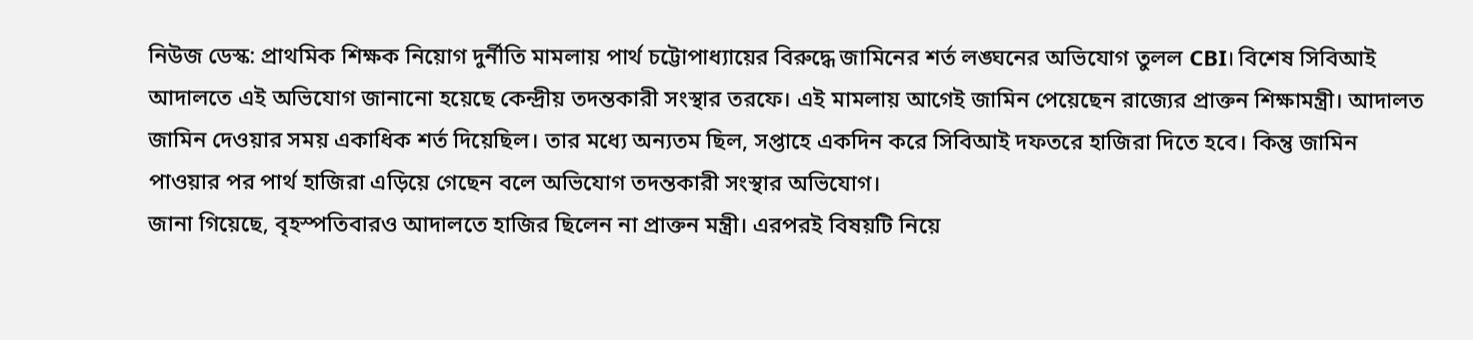নিউজ ডেস্ক: প্রাথমিক শিক্ষক নিয়োগ দুর্নীতি মামলায় পার্থ চট্টোপাধ্যায়ের বিরুদ্ধে জামিনের শর্ত লঙ্ঘনের অভিযোগ তুলল CBI। বিশেষ সিবিআই আদালতে এই অভিযোগ জানানো হয়েছে কেন্দ্রীয় তদন্তকারী সংস্থার তরফে। এই মামলায় আগেই জামিন পেয়েছেন রাজ্যের প্রাক্তন শিক্ষামন্ত্রী। আদালত জামিন দেওয়ার সময় একাধিক শর্ত দিয়েছিল। তার মধ্যে অন্যতম ছিল, সপ্তাহে একদিন করে সিবিআই দফতরে হাজিরা দিতে হবে। কিন্তু জামিন পাওয়ার পর পার্থ হাজিরা এড়িয়ে গেছেন বলে অভিযোগ তদন্তকারী সংস্থার অভিযোগ।
জানা গিয়েছে, বৃহস্পতিবারও আদালতে হাজির ছিলেন না প্রাক্তন মন্ত্রী। এরপরই বিষয়টি নিয়ে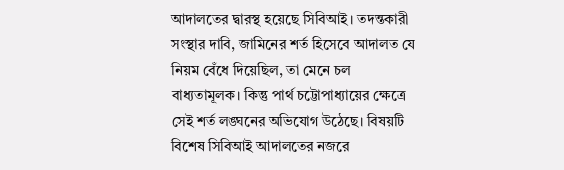আদালতের দ্বারস্থ হয়েছে সিবিআই। তদন্তকারী সংস্থার দাবি, জামিনের শর্ত হিসেবে আদালত যে নিয়ম বেঁধে দিয়েছিল, তা মেনে চল বাধ্যতামূলক। কিন্তু পার্থ চট্টোপাধ্যায়ের ক্ষেত্রে সেই শর্ত লঙ্ঘনের অভিযোগ উঠেছে। বিষয়টি বিশেষ সিবিআই আদালতের নজরে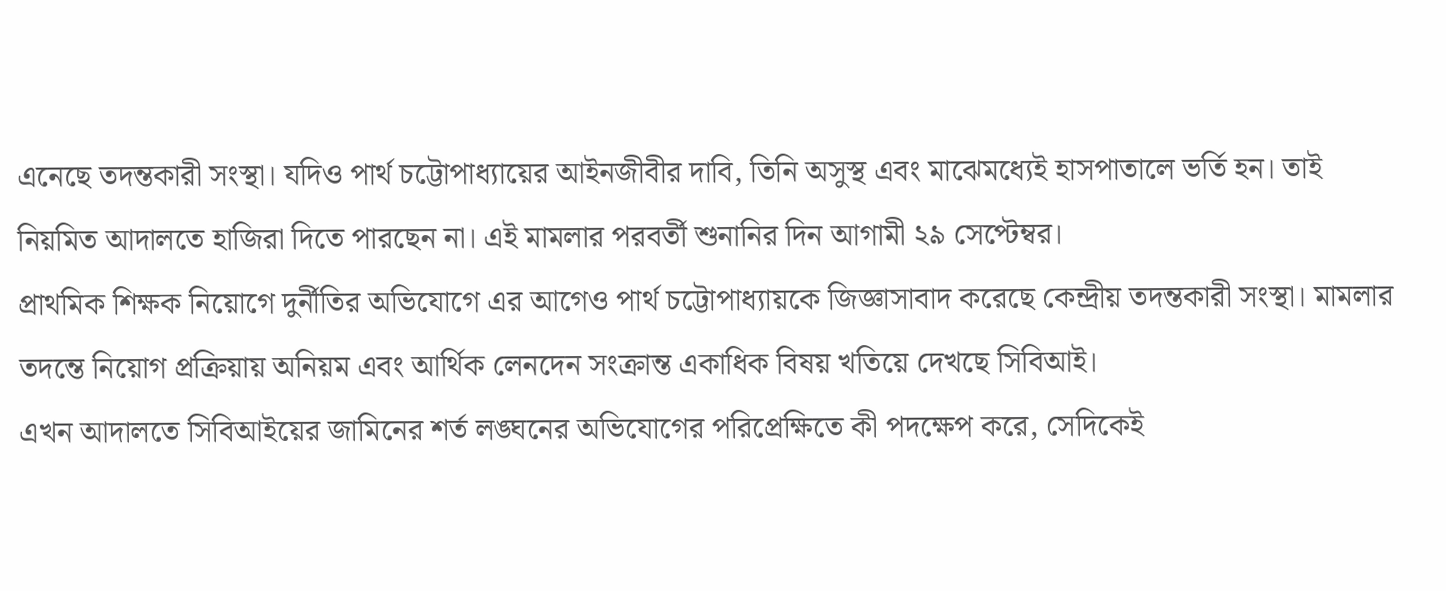এনেছে তদন্তকারী সংস্থা। যদিও পার্থ চট্টোপাধ্যায়ের আইনজীবীর দাবি, তিনি অসুস্থ এবং মাঝেমধ্যেই হাসপাতালে ভর্তি হন। তাই নিয়মিত আদালতে হাজিরা দিতে পারছেন না। এই মামলার পরবর্তী শুনানির দিন আগামী ২৯ সেপ্টেম্বর।
প্রাথমিক শিক্ষক নিয়োগে দুর্নীতির অভিযোগে এর আগেও পার্থ চট্টোপাধ্যায়কে জিজ্ঞাসাবাদ করেছে কেন্দ্রীয় তদন্তকারী সংস্থা। মামলার তদন্তে নিয়োগ প্রক্রিয়ায় অনিয়ম এবং আর্থিক লেনদেন সংক্রান্ত একাধিক বিষয় খতিয়ে দেখছে সিবিআই।
এখন আদালতে সিবিআইয়ের জামিনের শর্ত লঙ্ঘনের অভিযোগের পরিপ্রেক্ষিতে কী পদক্ষেপ করে, সেদিকেই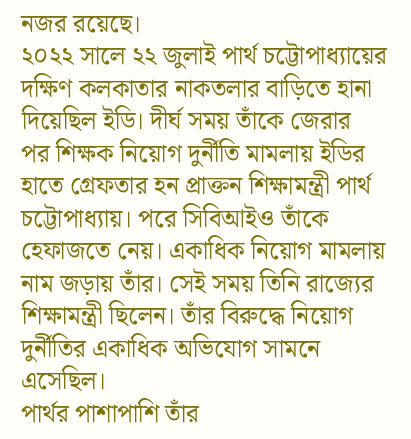নজর রয়েছে।
২০২২ সালে ২২ জুলাই পার্থ চট্টোপাধ্যায়ের দক্ষিণ কলকাতার নাকতলার বাড়িতে হানা দিয়েছিল ইডি। দীর্ঘ সময় তাঁকে জেরার পর শিক্ষক নিয়োগ দুর্নীতি মামলায় ইডির হাতে গ্রেফতার হন প্রাক্তন শিক্ষামন্ত্রী পার্থ চট্টোপাধ্যায়। পরে সিবিআইও তাঁকে হেফাজতে নেয়। একাধিক নিয়োগ মামলায় নাম জড়ায় তাঁর। সেই সময় তিনি রাজ্যের শিক্ষামন্ত্রী ছিলেন। তাঁর বিরুদ্ধে নিয়োগ দুর্নীতির একাধিক অভিযোগ সামনে এসেছিল।
পার্থর পাশাপাশি তাঁর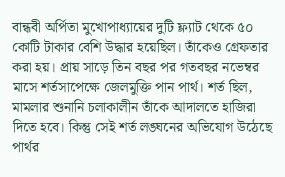বান্ধবী অর্পিতা মুখোপাধ্যায়ের দুটি ফ্ল্যাট থেকে ৫০ কোটি টাকার বেশি উদ্ধার হয়েছিল। তাঁকেও গ্রেফতার করা হয়। প্রায় সাড়ে তিন বছর পর গতবছর নভেম্বর মাসে শর্তসাপেক্ষে জেলমুক্তি পান পার্থ। শর্ত ছিল, মামলার শুনানি চলাকালীন তাঁকে আদালতে হাজিরা দিতে হবে। কিন্তু সেই শর্ত লঙ্ঘনের অভিযোগ উঠেছে পার্থর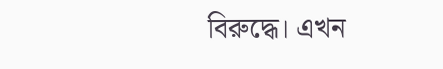বিরুদ্ধে। এখন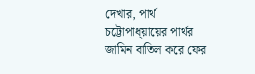দেখার, পার্থ চট্টোপাধ্য়ায়ের পার্থর জামিন বাতিল করে ফের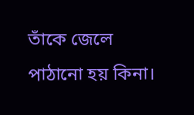তাঁকে জেলে পাঠানো হয় কিনা।